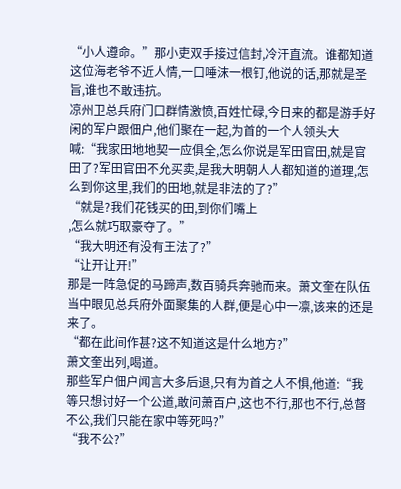“小人遵命。”那小吏双手接过信封,冷汗直流。谁都知道这位海老爷不近人情,一口唾沫一根钉,他说的话,那就是圣旨,谁也不敢违抗。
凉州卫总兵府门口群情激愤,百姓忙碌,今日来的都是游手好闲的军户跟佃户,他们聚在一起,为首的一个人领头大喊:“我家田地地契一应俱全,怎么你说是军田官田,就是官田了?军田官田不允买卖,是我大明朝人人都知道的道理,怎么到你这里,我们的田地,就是非法的了?”
“就是?我们花钱买的田,到你们嘴上
,怎么就巧取豪夺了。”
“我大明还有没有王法了?”
“让开让开!”
那是一阵急促的马蹄声,数百骑兵奔驰而来。萧文奎在队伍当中眼见总兵府外面聚集的人群,便是心中一凛,该来的还是来了。
“都在此间作甚?这不知道这是什么地方?”
萧文奎出列,喝道。
那些军户佃户闻言大多后退,只有为首之人不惧,他道:“我等只想讨好一个公道,敢问萧百户,这也不行,那也不行,总督不公,我们只能在家中等死吗?”
“我不公?”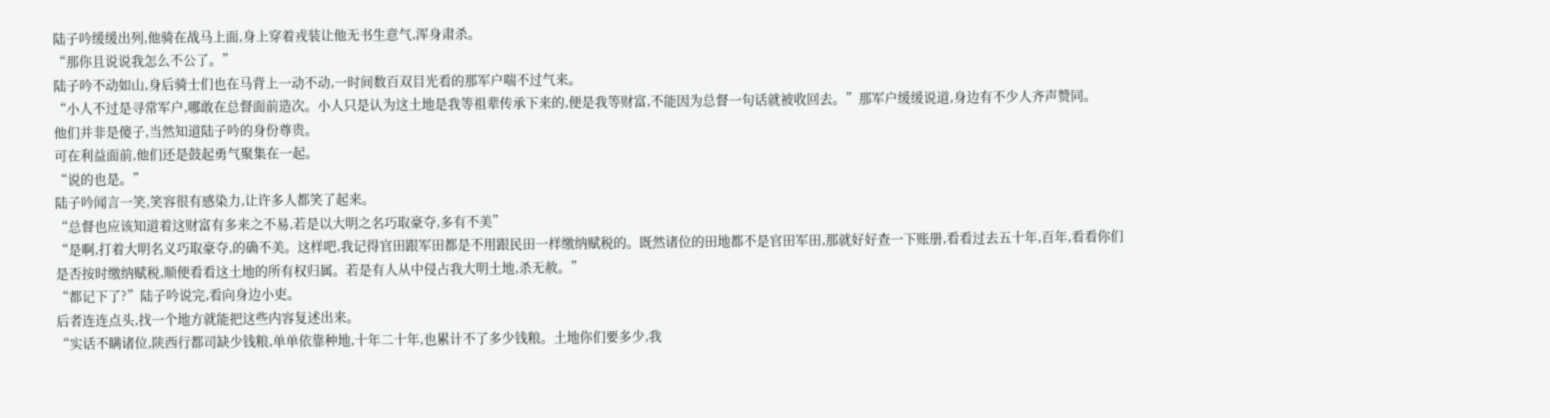陆子吟缓缓出列,他骑在战马上面,身上穿着戎装让他无书生意气,浑身肃杀。
“那你且说说我怎么不公了。”
陆子吟不动如山,身后骑士们也在马背上一动不动,一时间数百双目光看的那军户喘不过气来。
“小人不过是寻常军户,哪敢在总督面前造次。小人只是认为这土地是我等祖辈传承下来的,便是我等财富,不能因为总督一句话就被收回去。”那军户缓缓说道,身边有不少人齐声赞同。
他们并非是傻子,当然知道陆子吟的身份尊贵。
可在利益面前,他们还是鼓起勇气聚集在一起。
“说的也是。”
陆子吟闻言一笑,笑容很有感染力,让许多人都笑了起来。
“总督也应该知道着这财富有多来之不易,若是以大明之名巧取豪夺,多有不美”
“是啊,打着大明名义巧取豪夺,的确不美。这样吧,我记得官田跟军田都是不用跟民田一样缴纳赋税的。既然诸位的田地都不是官田军田,那就好好查一下账册,看看过去五十年,百年,看看你们是否按时缴纳赋税,顺便看看这土地的所有权归属。若是有人从中侵占我大明土地,杀无赦。”
“都记下了?”陆子吟说完,看向身边小吏。
后者连连点头,找一个地方就能把这些内容复述出来。
“实话不瞒诸位,陕西行都司缺少钱粮,单单依靠种地,十年二十年,也累计不了多少钱粮。土地你们要多少,我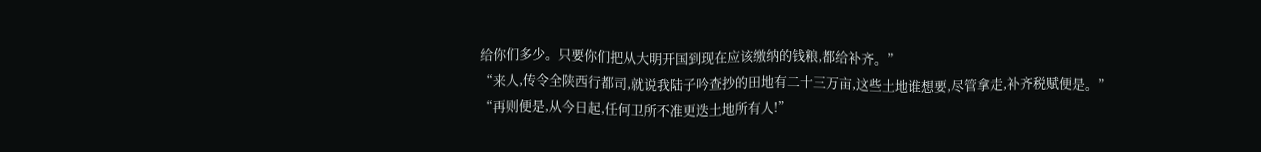给你们多少。只要你们把从大明开国到现在应该缴纳的钱粮,都给补齐。”
“来人,传令全陕西行都司,就说我陆子吟查抄的田地有二十三万亩,这些土地谁想要,尽管拿走,补齐税赋便是。”
“再则便是,从今日起,任何卫所不准更迭土地所有人!”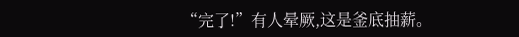“完了!”有人晕厥,这是釜底抽薪。